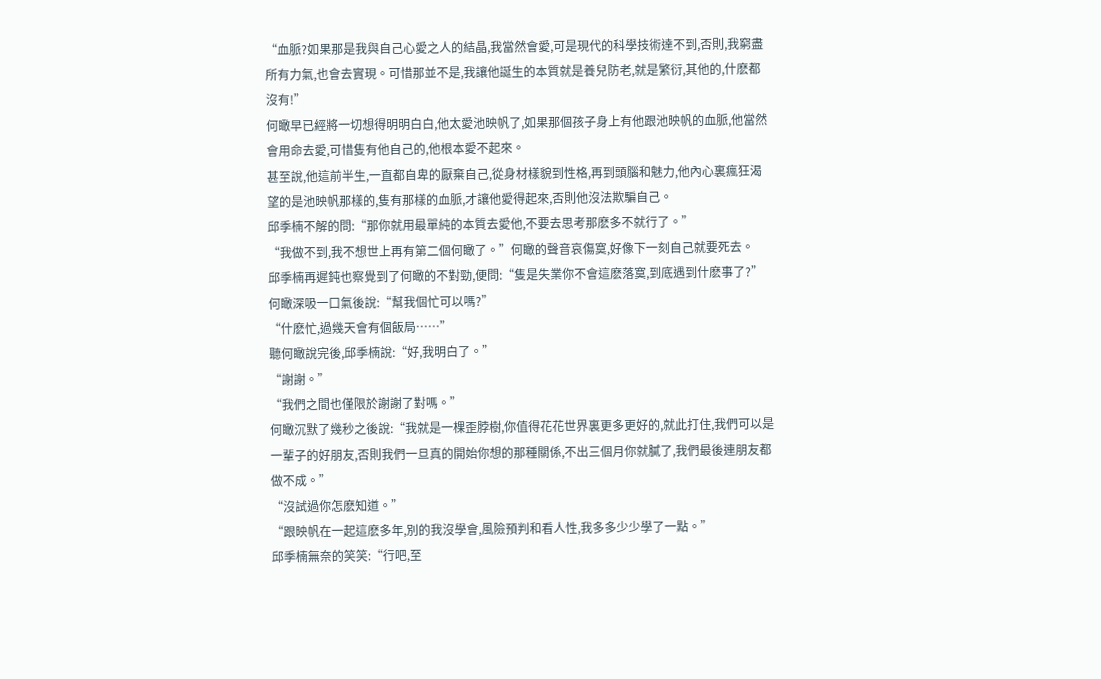“血脈?如果那是我與自己心愛之人的結晶,我當然會愛,可是現代的科學技術達不到,否則,我窮盡所有力氣,也會去實現。可惜那並不是,我讓他誕生的本質就是養兒防老,就是繁衍,其他的,什麽都沒有!”
何瞰早已經將一切想得明明白白,他太愛池映帆了,如果那個孩子身上有他跟池映帆的血脈,他當然會用命去愛,可惜隻有他自己的,他根本愛不起來。
甚至說,他這前半生,一直都自卑的厭棄自己,從身材樣貌到性格,再到頭腦和魅力,他內心裏瘋狂渴望的是池映帆那樣的,隻有那樣的血脈,才讓他愛得起來,否則他沒法欺騙自己。
邱季楠不解的問:“那你就用最單純的本質去愛他,不要去思考那麽多不就行了。”
“我做不到,我不想世上再有第二個何瞰了。”何瞰的聲音哀傷寞,好像下一刻自己就要死去。
邱季楠再遲鈍也察覺到了何瞰的不對勁,便問:“隻是失業你不會這麽落寞,到底遇到什麽事了?”
何瞰深吸一口氣後說:“幫我個忙可以嗎?”
“什麽忙,過幾天會有個飯局……”
聽何瞰說完後,邱季楠說:“好,我明白了。”
“謝謝。”
“我們之間也僅限於謝謝了對嗎。”
何瞰沉默了幾秒之後說:“我就是一棵歪脖樹,你值得花花世界裏更多更好的,就此打住,我們可以是一輩子的好朋友,否則我們一旦真的開始你想的那種關係,不出三個月你就膩了,我們最後連朋友都做不成。”
“沒試過你怎麽知道。”
“跟映帆在一起這麽多年,別的我沒學會,風險預判和看人性,我多多少少學了一點。”
邱季楠無奈的笑笑:“行吧,至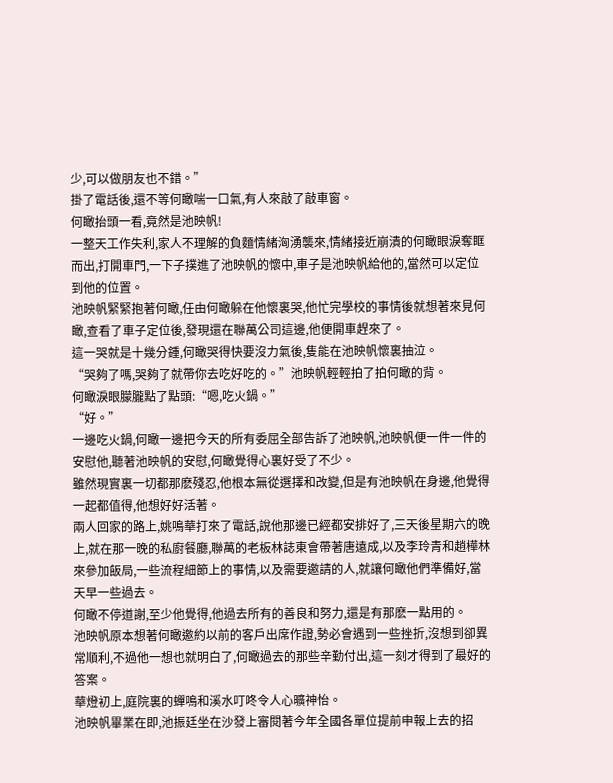少,可以做朋友也不錯。”
掛了電話後,還不等何瞰喘一口氣,有人來敲了敲車窗。
何瞰抬頭一看,竟然是池映帆!
一整天工作失利,家人不理解的負麵情緒洶湧襲來,情緒接近崩潰的何瞰眼淚奪眶而出,打開車門,一下子撲進了池映帆的懷中,車子是池映帆給他的,當然可以定位到他的位置。
池映帆緊緊抱著何瞰,任由何瞰躲在他懷裏哭,他忙完學校的事情後就想著來見何瞰,查看了車子定位後,發現還在聯萬公司這邊,他便開車趕來了。
這一哭就是十幾分鍾,何瞰哭得快要沒力氣後,隻能在池映帆懷裏抽泣。
“哭夠了嗎,哭夠了就帶你去吃好吃的。”池映帆輕輕拍了拍何瞰的背。
何瞰淚眼朦朧點了點頭:“嗯,吃火鍋。”
“好。”
一邊吃火鍋,何瞰一邊把今天的所有委屈全部告訴了池映帆,池映帆便一件一件的安慰他,聽著池映帆的安慰,何瞰覺得心裏好受了不少。
雖然現實裏一切都那麽殘忍,他根本無從選擇和改變,但是有池映帆在身邊,他覺得一起都值得,他想好好活著。
兩人回家的路上,姚鳴華打來了電話,說他那邊已經都安排好了,三天後星期六的晚上,就在那一晚的私廚餐廳,聯萬的老板林誌東會帶著唐遠成,以及李玲青和趙樺林來參加飯局,一些流程細節上的事情,以及需要邀請的人,就讓何瞰他們準備好,當天早一些過去。
何瞰不停道謝,至少他覺得,他過去所有的善良和努力,還是有那麽一點用的。
池映帆原本想著何瞰邀約以前的客戶出席作證,勢必會遇到一些挫折,沒想到卻異常順利,不過他一想也就明白了,何瞰過去的那些辛勤付出,這一刻才得到了最好的答案。
華燈初上,庭院裏的蟬鳴和溪水叮咚令人心曠神怡。
池映帆畢業在即,池振廷坐在沙發上審閱著今年全國各單位提前申報上去的招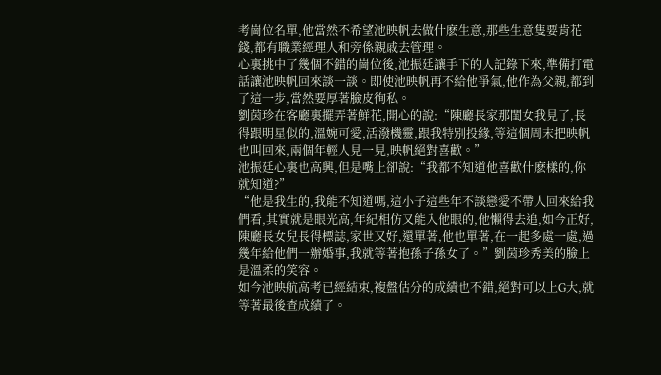考崗位名單,他當然不希望池映帆去做什麽生意,那些生意隻要肯花錢,都有職業經理人和旁係親戚去管理。
心裏挑中了幾個不錯的崗位後,池振廷讓手下的人記錄下來,準備打電話讓池映帆回來談一談。即使池映帆再不給他爭氣,他作為父親,都到了這一步,當然要厚著臉皮徇私。
劉茵珍在客廳裏擺弄著鮮花,開心的說:“陳廳長家那閨女我見了,長得跟明星似的,溫婉可愛,活潑機靈,跟我特別投緣,等這個周末把映帆也叫回來,兩個年輕人見一見,映帆絕對喜歡。”
池振廷心裏也高興,但是嘴上卻說:“我都不知道他喜歡什麽樣的,你就知道?”
“他是我生的,我能不知道嗎,這小子這些年不談戀愛不帶人回來給我們看,其實就是眼光高,年紀相仿又能入他眼的,他懶得去追,如今正好,陳廳長女兒長得標誌,家世又好,還單著,他也單著,在一起多處一處,過幾年給他們一辦婚事,我就等著抱孫子孫女了。”劉茵珍秀美的臉上是溫柔的笑容。
如今池映航高考已經結束,複盤估分的成績也不錯,絕對可以上G大,就等著最後查成績了。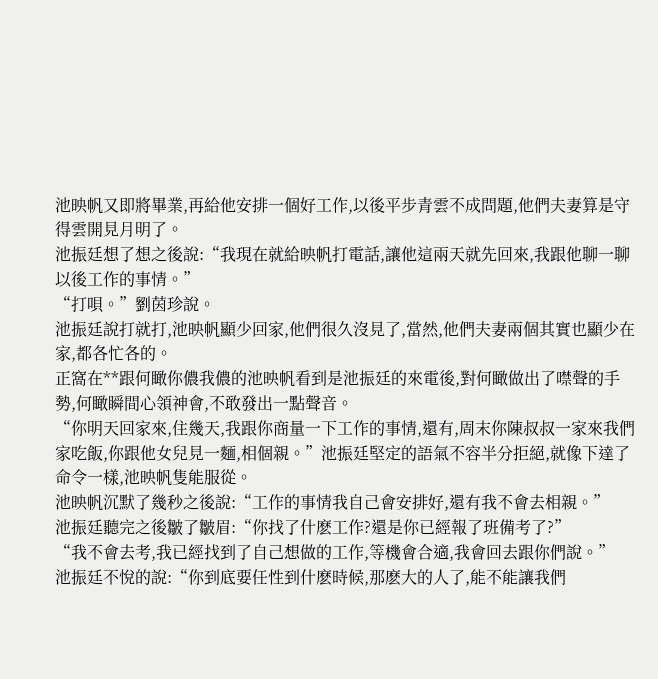池映帆又即將畢業,再給他安排一個好工作,以後平步青雲不成問題,他們夫妻算是守得雲開見月明了。
池振廷想了想之後說:“我現在就給映帆打電話,讓他這兩天就先回來,我跟他聊一聊以後工作的事情。”
“打唄。”劉茵珍說。
池振廷說打就打,池映帆顯少回家,他們很久沒見了,當然,他們夫妻兩個其實也顯少在家,都各忙各的。
正窩在**跟何瞰你儂我儂的池映帆看到是池振廷的來電後,對何瞰做出了噤聲的手勢,何瞰瞬間心領神會,不敢發出一點聲音。
“你明天回家來,住幾天,我跟你商量一下工作的事情,還有,周末你陳叔叔一家來我們家吃飯,你跟他女兒見一麵,相個親。”池振廷堅定的語氣不容半分拒絕,就像下達了命令一樣,池映帆隻能服從。
池映帆沉默了幾秒之後說:“工作的事情我自己會安排好,還有我不會去相親。”
池振廷聽完之後皺了皺眉:“你找了什麽工作?還是你已經報了班備考了?”
“我不會去考,我已經找到了自己想做的工作,等機會合適,我會回去跟你們說。”
池振廷不悅的說:“你到底要任性到什麽時候,那麽大的人了,能不能讓我們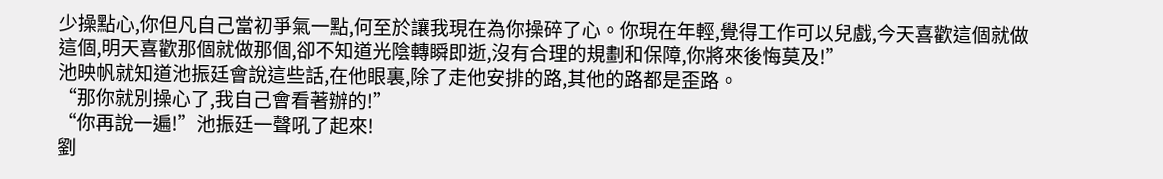少操點心,你但凡自己當初爭氣一點,何至於讓我現在為你操碎了心。你現在年輕,覺得工作可以兒戲,今天喜歡這個就做這個,明天喜歡那個就做那個,卻不知道光陰轉瞬即逝,沒有合理的規劃和保障,你將來後悔莫及!”
池映帆就知道池振廷會說這些話,在他眼裏,除了走他安排的路,其他的路都是歪路。
“那你就別操心了,我自己會看著辦的!”
“你再說一遍!”池振廷一聲吼了起來!
劉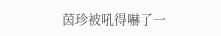茵珍被吼得嚇了一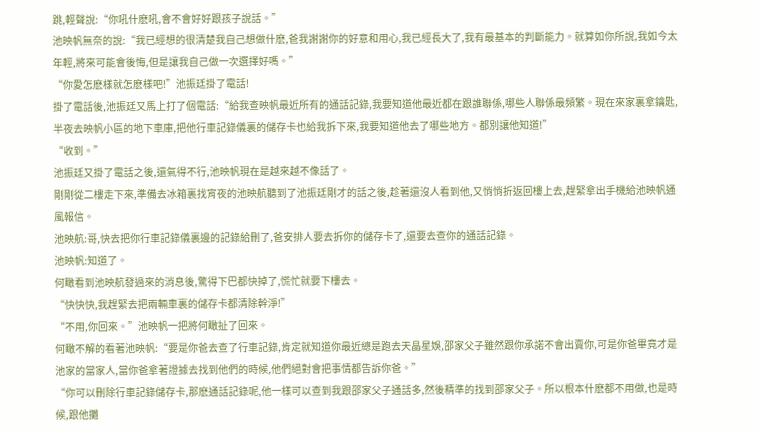跳,輕聲說:“你吼什麽吼,會不會好好跟孩子說話。”
池映帆無奈的說:“我已經想的很清楚我自己想做什麽,爸我謝謝你的好意和用心,我已經長大了,我有最基本的判斷能力。就算如你所說,我如今太年輕,將來可能會後悔,但是讓我自己做一次選擇好嗎。”
“你愛怎麽樣就怎麽樣吧!”池振廷掛了電話!
掛了電話後,池振廷又馬上打了個電話:“給我查映帆最近所有的通話記錄,我要知道他最近都在跟誰聯係,哪些人聯係最頻繁。現在來家裏拿鑰匙,半夜去映帆小區的地下車庫,把他行車記錄儀裏的儲存卡也給我拆下來,我要知道他去了哪些地方。都別讓他知道!”
“收到。”
池振廷又掛了電話之後,還氣得不行,池映帆現在是越來越不像話了。
剛剛從二樓走下來,準備去冰箱裏找宵夜的池映航聽到了池振廷剛才的話之後,趁著還沒人看到他,又悄悄折返回樓上去,趕緊拿出手機給池映帆通風報信。
池映航:哥,快去把你行車記錄儀裏邊的記錄給刪了,爸安排人要去拆你的儲存卡了,還要去查你的通話記錄。
池映帆:知道了。
何瞰看到池映航發過來的消息後,驚得下巴都快掉了,慌忙就要下樓去。
“快快快,我趕緊去把兩輛車裏的儲存卡都清除幹淨!”
“不用,你回來。”池映帆一把將何瞰扯了回來。
何瞰不解的看著池映帆:“要是你爸去查了行車記錄,肯定就知道你最近總是跑去天晶星娛,邵家父子雖然跟你承諾不會出賣你,可是你爸畢竟才是池家的當家人,當你爸拿著證據去找到他們的時候,他們絕對會把事情都告訴你爸。”
“你可以刪除行車記錄儲存卡,那麽通話記錄呢,他一樣可以查到我跟邵家父子通話多,然後精準的找到邵家父子。所以根本什麽都不用做,也是時候,跟他攤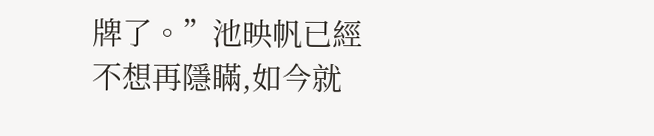牌了。”池映帆已經不想再隱瞞,如今就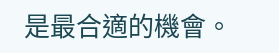是最合適的機會。